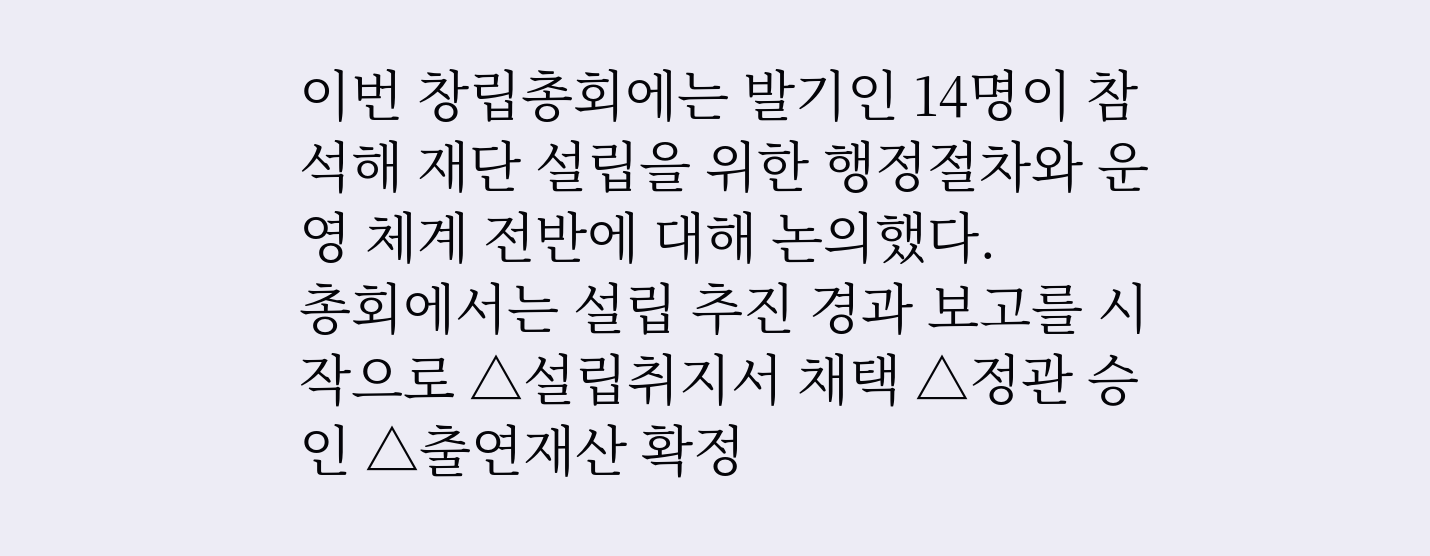이번 창립총회에는 발기인 14명이 참석해 재단 설립을 위한 행정절차와 운영 체계 전반에 대해 논의했다.
총회에서는 설립 추진 경과 보고를 시작으로 △설립취지서 채택 △정관 승인 △출연재산 확정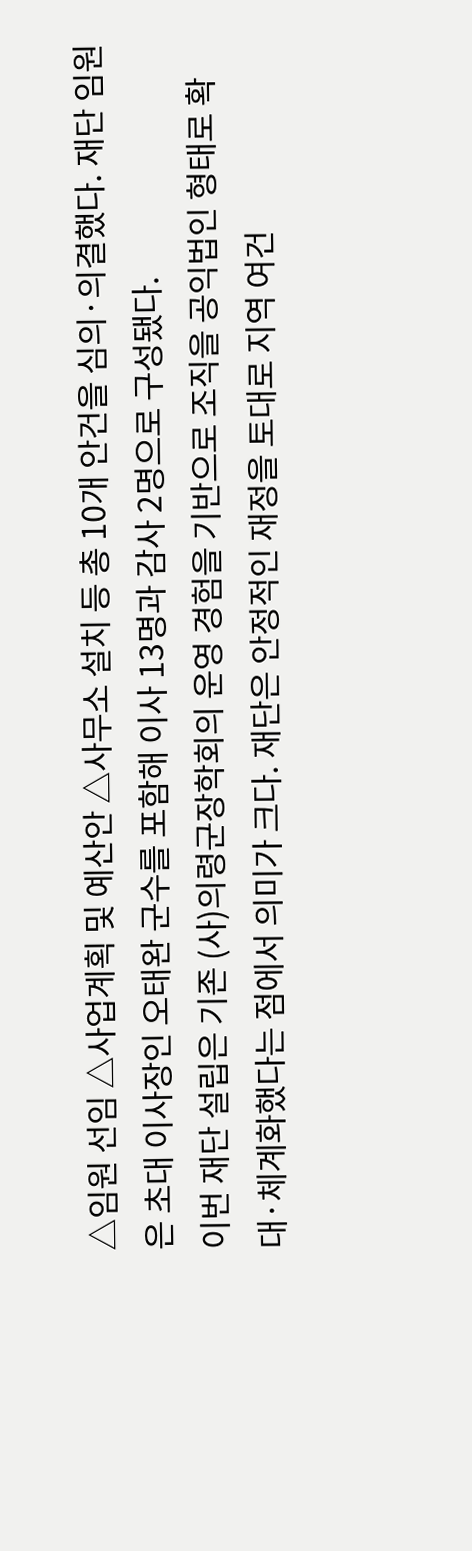△임원 선임 △사업계획 및 예산안 △사무소 설치 등 총 10개 안건을 심의·의결했다. 재단 임원은 초대 이사장인 오태완 군수를 포함해 이사 13명과 감사 2명으로 구성됐다.
이번 재단 설립은 기존 (사)의령군장학회의 운영 경험을 기반으로 조직을 공익법인 형태로 확대·체계화했다는 점에서 의미가 크다. 재단은 안정적인 재정을 토대로 지역 여건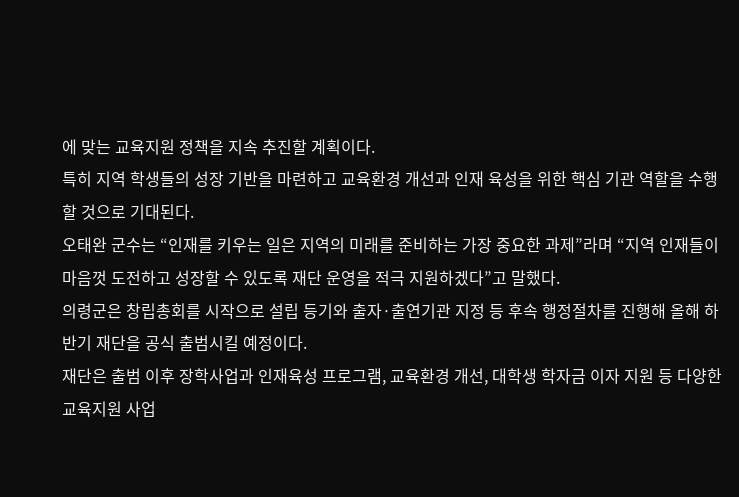에 맞는 교육지원 정책을 지속 추진할 계획이다.
특히 지역 학생들의 성장 기반을 마련하고 교육환경 개선과 인재 육성을 위한 핵심 기관 역할을 수행할 것으로 기대된다.
오태완 군수는 “인재를 키우는 일은 지역의 미래를 준비하는 가장 중요한 과제”라며 “지역 인재들이 마음껏 도전하고 성장할 수 있도록 재단 운영을 적극 지원하겠다”고 말했다.
의령군은 창립총회를 시작으로 설립 등기와 출자·출연기관 지정 등 후속 행정절차를 진행해 올해 하반기 재단을 공식 출범시킬 예정이다.
재단은 출범 이후 장학사업과 인재육성 프로그램, 교육환경 개선, 대학생 학자금 이자 지원 등 다양한 교육지원 사업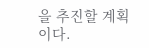을 추진할 계획이다.